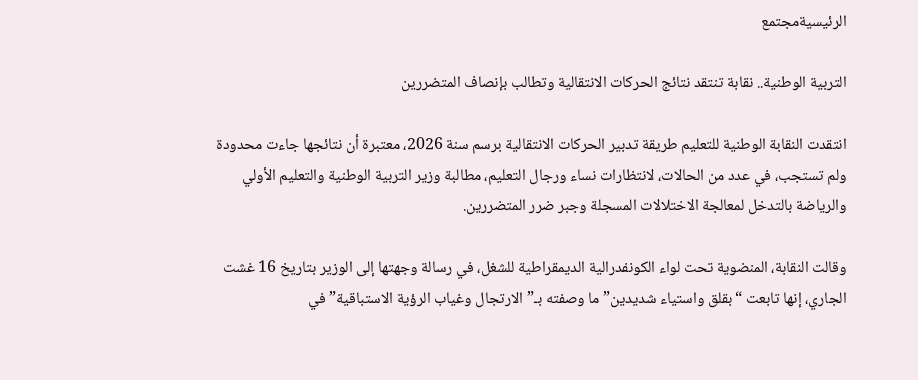الرئيسيةمجتمع

التربية الوطنية.. نقابة تنتقد نتائج الحركات الانتقالية وتطالب بإنصاف المتضررين

انتقدت النقابة الوطنية للتعليم طريقة تدبير الحركات الانتقالية برسم سنة 2026، معتبرة أن نتائجها جاءت محدودة ولم تستجب، في عدد من الحالات، لانتظارات نساء ورجال التعليم، مطالبة وزير التربية الوطنية والتعليم الأولي والرياضة بالتدخل لمعالجة الاختلالات المسجلة وجبر ضرر المتضررين.

وقالت النقابة، المنضوية تحت لواء الكونفدرالية الديمقراطية للشغل، في رسالة وجهتها إلى الوزير بتاريخ 16 غشت الجاري، إنها تابعت “بقلق واستياء شديدين” ما وصفته بـ”الارتجال وغياب الرؤية الاستباقية” في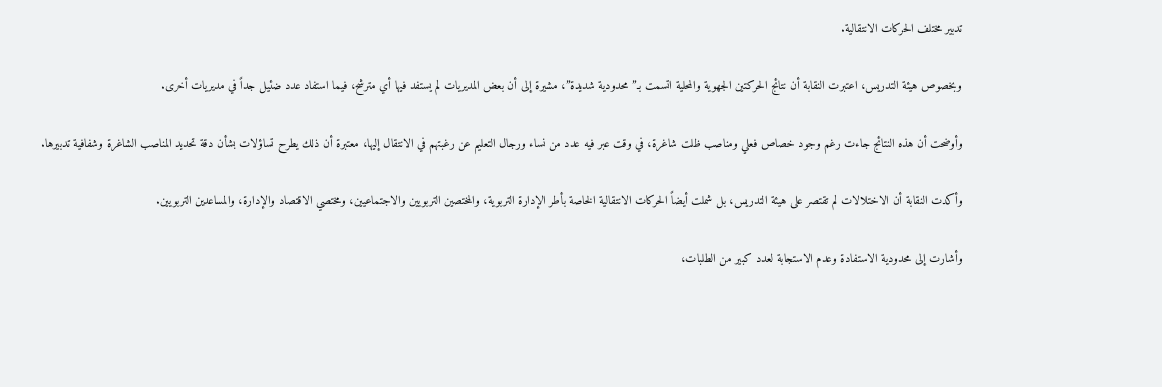تدبير مختلف الحركات الانتقالية.

وبخصوص هيئة التدريس، اعتبرت النقابة أن نتائج الحركتين الجهوية والمحلية اتسمت بـ”محدودية شديدة”، مشيرة إلى أن بعض المديريات لم يستفد فيها أي مترشح، فيما استفاد عدد ضئيل جداً في مديريات أخرى.

وأوضحت أن هذه النتائج جاءت رغم وجود خصاص فعلي ومناصب ظلت شاغرة، في وقت عبر فيه عدد من نساء ورجال التعليم عن رغبتهم في الانتقال إليها، معتبرة أن ذلك يطرح تساؤلات بشأن دقة تحديد المناصب الشاغرة وشفافية تدبيرها.

وأكدت النقابة أن الاختلالات لم تقتصر على هيئة التدريس، بل شملت أيضاً الحركات الانتقالية الخاصة بأطر الإدارة التربوية، والمختصين التربويين والاجتماعيين، ومختصي الاقتصاد والإدارة، والمساعدين التربويين.

وأشارت إلى محدودية الاستفادة وعدم الاستجابة لعدد كبير من الطلبات،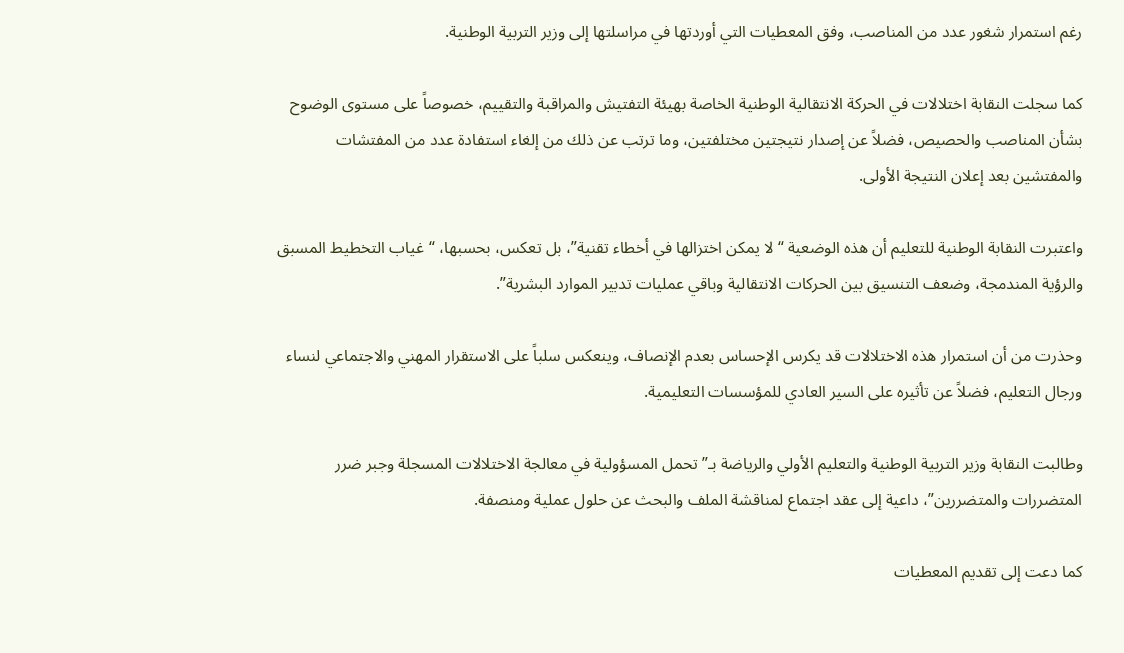رغم استمرار شغور عدد من المناصب، وفق المعطيات التي أوردتها في مراسلتها إلى وزير التربية الوطنية.

كما سجلت النقابة اختلالات في الحركة الانتقالية الوطنية الخاصة بهيئة التفتيش والمراقبة والتقييم، خصوصاً على مستوى الوضوح بشأن المناصب والحصيص، فضلاً عن إصدار نتيجتين مختلفتين، وما ترتب عن ذلك من إلغاء استفادة عدد من المفتشات والمفتشين بعد إعلان النتيجة الأولى.

واعتبرت النقابة الوطنية للتعليم أن هذه الوضعية “لا يمكن اختزالها في أخطاء تقنية”، بل تعكس، بحسبها، “غياب التخطيط المسبق والرؤية المندمجة، وضعف التنسيق بين الحركات الانتقالية وباقي عمليات تدبير الموارد البشرية”.

وحذرت من أن استمرار هذه الاختلالات قد يكرس الإحساس بعدم الإنصاف، وينعكس سلباً على الاستقرار المهني والاجتماعي لنساء ورجال التعليم، فضلاً عن تأثيره على السير العادي للمؤسسات التعليمية.

وطالبت النقابة وزير التربية الوطنية والتعليم الأولي والرياضة بـ”تحمل المسؤولية في معالجة الاختلالات المسجلة وجبر ضرر المتضررات والمتضررين”، داعية إلى عقد اجتماع لمناقشة الملف والبحث عن حلول عملية ومنصفة.

كما دعت إلى تقديم المعطيات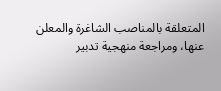المتعلقة بالمناصب الشاغرة والمعلن عنها، ومراجعة منهجية تدبير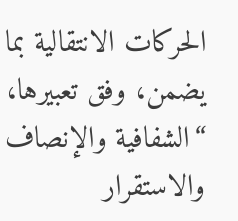الحركات الانتقالية بما يضمن، وفق تعبيرها، “الشفافية والإنصاف والاستقرار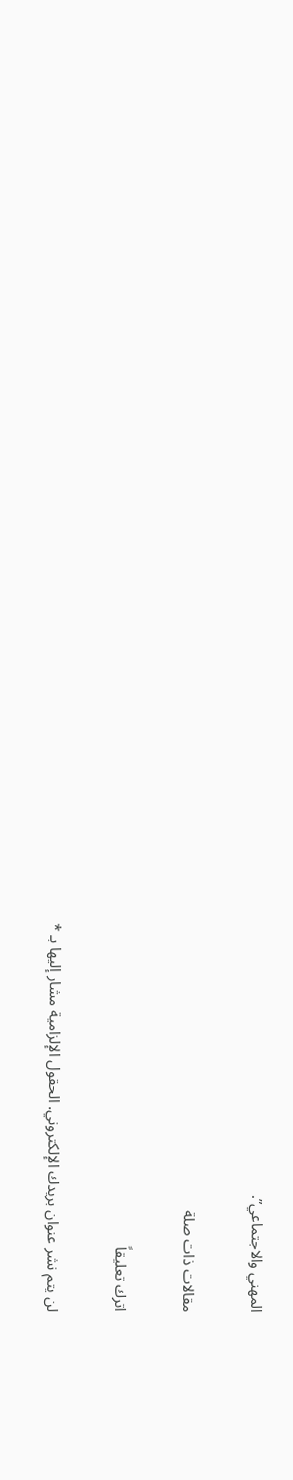المهني والاجتماعي”.

مقالات ذات صلة

اترك تعليقاً

لن يتم نشر عنوان بريدك الإلكتروني. الحقول الإلزامية مشار إليها بـ *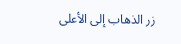زر الذهاب إلى الأعلى